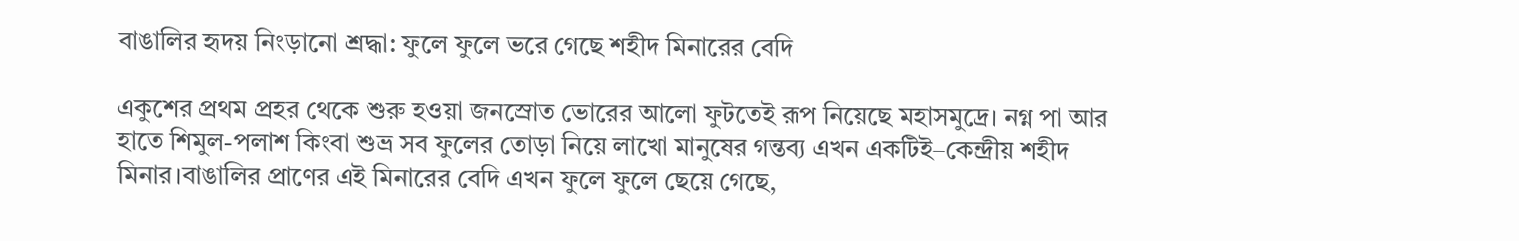বাঙালির হৃদয় নিংড়ানো শ্রদ্ধা: ফুলে ফুলে ভরে গেছে শহীদ মিনারের বেদি

একুশের প্রথম প্রহর থেকে শুরু হওয়া জনস্রোত ভোরের আলো ফুটতেই রূপ নিয়েছে মহাসমুদ্রে। নগ্ন পা আর হাতে শিমুল-পলাশ কিংবা শুভ্র সব ফুলের তোড়া নিয়ে লাখো মানুষের গন্তব্য এখন একটিই–কেন্দ্রীয় শহীদ মিনার।বাঙালির প্রাণের এই মিনারের বেদি এখন ফুলে ফুলে ছেয়ে গেছে,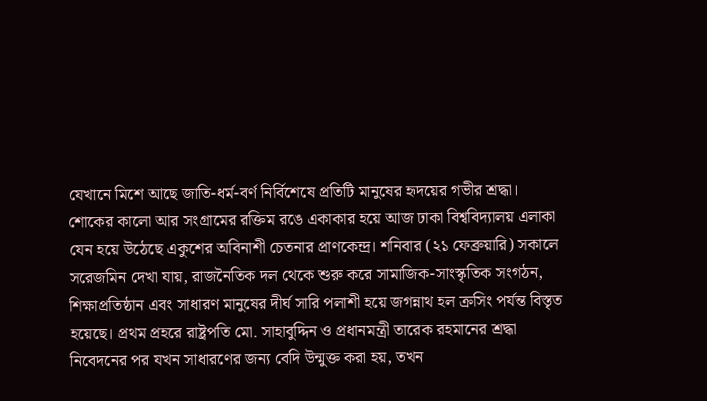যেখানে মিশে আছে জাতি-ধর্ম-বর্ণ নির্বিশেষে প্রতিটি মানুষের হৃদয়ের গভীর শ্রদ্ধা। শোকের কালো আর সংগ্রামের রক্তিম রঙে একাকার হয়ে আজ ঢাকা বিশ্ববিদ্যালয় এলাকা যেন হয়ে উঠেছে একুশের অবিনাশী চেতনার প্রাণকেন্দ্র। শনিবার (২১ ফেব্রুয়ারি) সকালে সরেজমিন দেখা যায়, রাজনৈতিক দল থেকে শুরু করে সামাজিক-সাংস্কৃতিক সংগঠন, শিক্ষাপ্রতিষ্ঠান এবং সাধারণ মানুষের দীর্ঘ সারি পলাশী হয়ে জগন্নাথ হল ক্রসিং পর্যন্ত বিস্তৃত হয়েছে। প্রথম প্রহরে রাষ্ট্রপতি মো. সাহাবুদ্দিন ও প্রধানমন্ত্রী তারেক রহমানের শ্রদ্ধা নিবেদনের পর যখন সাধারণের জন্য বেদি উন্মুক্ত করা হয়, তখন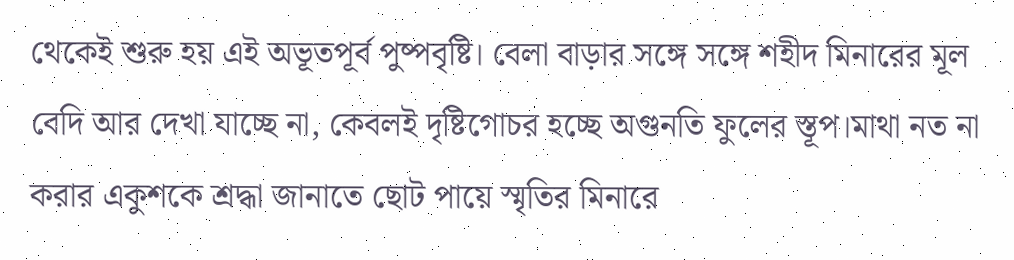থেকেই শুরু হয় এই অভূতপূর্ব পুষ্পবৃষ্টি। বেলা বাড়ার সঙ্গে সঙ্গে শহীদ মিনারের মূল বেদি আর দেখা যাচ্ছে না, কেবলই দৃষ্টিগোচর হচ্ছে অগুনতি ফুলের স্তূপ।মাথা নত না করার একুশকে শ্রদ্ধা জানাতে ছোট পায়ে স্মৃতির মিনারে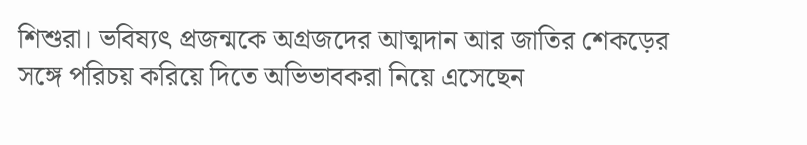শিশুরা। ভবিষ্যৎ প্রজন্মকে অগ্রজদের আত্মদান আর জাতির শেকড়ের সঙ্গে পরিচয় করিয়ে দিতে অভিভাবকরা নিয়ে এসেছেন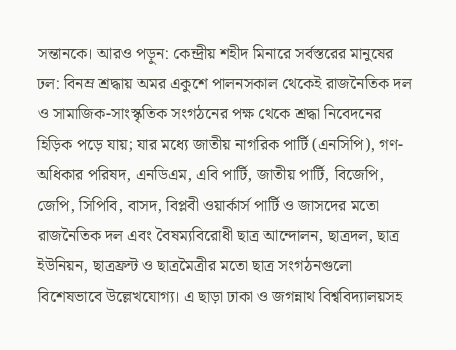সন্তানকে। আরও পড়ুন: কেন্দ্রীয় শহীদ মিনারে সর্বস্তরের মানুষের ঢল: বিনম্র শ্রদ্ধায় অমর একুশে পালনসকাল থেকেই রাজনৈতিক দল ও সামাজিক-সাংস্কৃতিক সংগঠনের পক্ষ থেকে শ্রদ্ধা নিবেদনের হিড়িক পড়ে যায়; যার মধ্যে জাতীয় নাগরিক পার্টি (এনসিপি), গণ-অধিকার পরিষদ, এনডিএম, এবি পার্টি, জাতীয় পার্টি, বিজেপি, জেপি, সিপিবি, বাসদ, বিপ্লবী ওয়ার্কার্স পার্টি ও জাসদের মতো রাজনৈতিক দল এবং বৈষম্যবিরোধী ছাত্র আন্দোলন, ছাত্রদল, ছাত্র ইউনিয়ন, ছাত্রফ্রন্ট ও ছাত্রমৈত্রীর মতো ছাত্র সংগঠনগুলো বিশেষভাবে উল্লেখযোগ্য। এ ছাড়া ঢাকা ও জগন্নাথ বিশ্ববিদ্যালয়সহ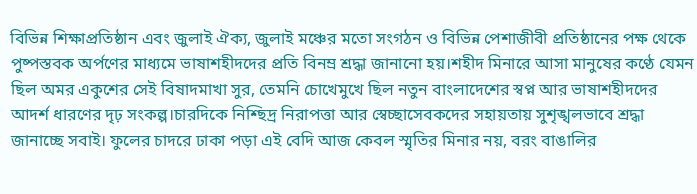বিভিন্ন শিক্ষাপ্রতিষ্ঠান এবং জুলাই ঐক্য, জুলাই মঞ্চের মতো সংগঠন ও বিভিন্ন পেশাজীবী প্রতিষ্ঠানের পক্ষ থেকে পুষ্পস্তবক অর্পণের মাধ্যমে ভাষাশহীদদের প্রতি বিনম্র শ্রদ্ধা জানানো হয়।শহীদ মিনারে আসা মানুষের কণ্ঠে যেমন ছিল অমর একুশের সেই বিষাদমাখা সুর, তেমনি চোখেমুখে ছিল নতুন বাংলাদেশের স্বপ্ন আর ভাষাশহীদদের আদর্শ ধারণের দৃঢ় সংকল্প।চারদিকে নিশ্ছিদ্র নিরাপত্তা আর স্বেচ্ছাসেবকদের সহায়তায় সুশৃঙ্খলভাবে শ্রদ্ধা জানাচ্ছে সবাই। ফুলের চাদরে ঢাকা পড়া এই বেদি আজ কেবল স্মৃতির মিনার নয়, বরং বাঙালির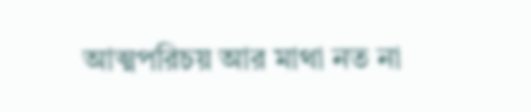আত্মপরিচয় আর মাথা নত না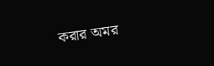করার অমর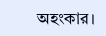অহংকার।